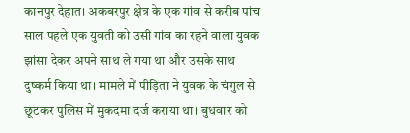कानपुर देहात। अकबरपुर क्षेत्र के एक गांव से करीब पांच साल पहले एक युवती को उसी गांव का रहने वाला युवक झांसा देकर अपने साथ ले गया था और उसके साथ दुष्कर्म किया था। मामले में पीड़िता ने युवक के चंगुल से छूटकर पुलिस में मुकदमा दर्ज कराया था। बुधवार को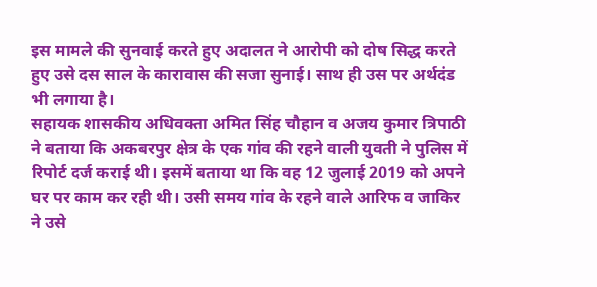इस मामले की सुनवाई करते हुए अदालत ने आरोपी को दोष सिद्ध करते हुए उसे दस साल के कारावास की सजा सुनाई। साथ ही उस पर अर्थदंड भी लगाया है।
सहायक शासकीय अधिवक्ता अमित सिंह चौहान व अजय कुमार त्रिपाठी ने बताया कि अकबरपुर क्षेत्र के एक गांव की रहने वाली युवती ने पुलिस में रिपोर्ट दर्ज कराई थी। इसमें बताया था कि वह 12 जुलाई 2019 को अपने घर पर काम कर रही थी। उसी समय गांव के रहने वाले आरिफ व जाकिर ने उसे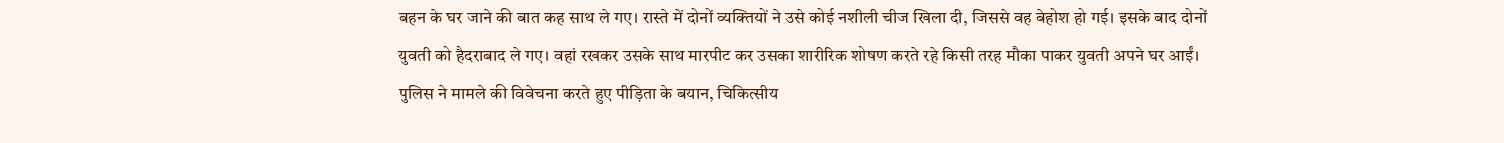बहन के घर जाने की बात कह साथ ले गए। रास्ते में दोनों व्यक्तियों ने उसे कोई नशीली चीज खिला दी, जिससे वह बेहोश हो गई। इसके बाद दोनों युवती को हैदराबाद ले गए। वहां रखकर उसके साथ मारपीट कर उसका शारीरिक शोषण करते रहे किसी तरह मौका पाकर युवती अपने घर आईं। पुलिस ने मामले की विवेचना करते हुए पीड़िता के बयान, चिकित्सीय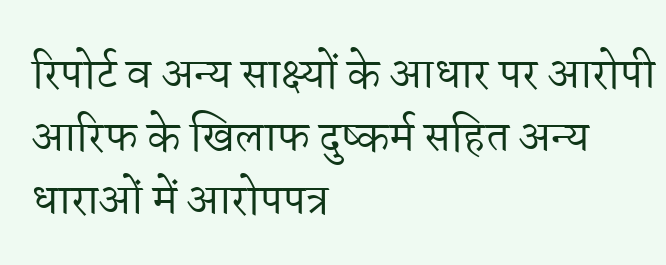रिपोर्ट व अन्य साक्ष्यों के आधार पर आरोपी आरिफ के खिलाफ दुष्कर्म सहित अन्य धाराओं में आरोपपत्र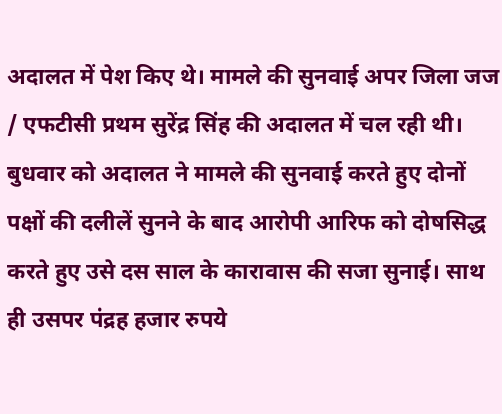अदालत में पेश किए थे। मामले की सुनवाई अपर जिला जज / एफटीसी प्रथम सुरेंद्र सिंह की अदालत में चल रही थी। बुधवार को अदालत ने मामले की सुनवाई करते हुए दोनों पक्षों की दलीलें सुनने के बाद आरोपी आरिफ को दोषसिद्ध करते हुए उसे दस साल के कारावास की सजा सुनाई। साथ ही उसपर पंद्रह हजार रुपये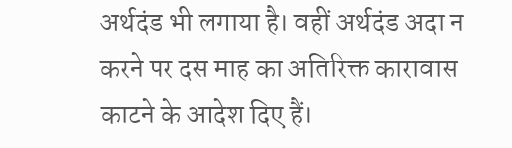अर्थदंड भी लगाया है। वहीं अर्थदंड अदा न करने पर दस माह का अतिरिक्त कारावास काटने के आदेश दिए हैं।